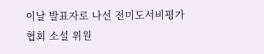이날 발표자로 나선 전미도서비평가협회 소설 위원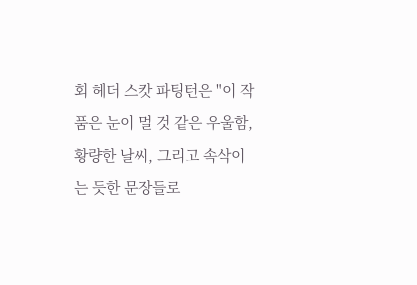회 헤더 스캇 파팅턴은 "이 작품은 눈이 멀 것 같은 우울함, 황량한 날씨, 그리고 속삭이는 듯한 문장들로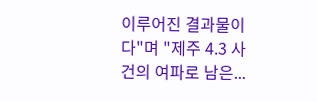이루어진 결과물이다"며 "제주 4.3 사건의 여파로 남은...